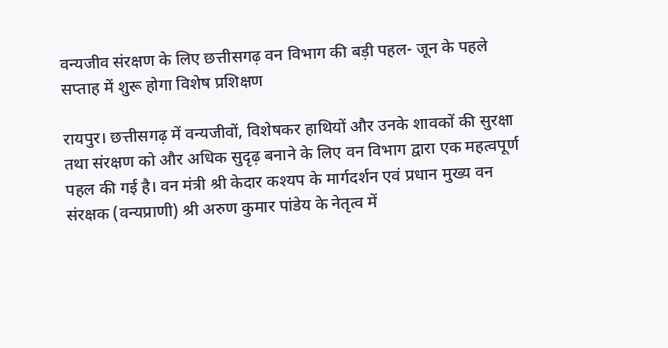वन्यजीव संरक्षण के लिए छत्तीसगढ़ वन विभाग की बड़ी पहल- जून के पहले सप्ताह में शुरू होगा विशेष प्रशिक्षण

रायपुर। छत्तीसगढ़ में वन्यजीवों, विशेषकर हाथियों और उनके शावकों की सुरक्षा तथा संरक्षण को और अधिक सुदृढ़ बनाने के लिए वन विभाग द्वारा एक महत्वपूर्ण पहल की गई है। वन मंत्री श्री केदार कश्यप के मार्गदर्शन एवं प्रधान मुख्य वन संरक्षक (वन्यप्राणी) श्री अरुण कुमार पांडेय के नेतृत्व में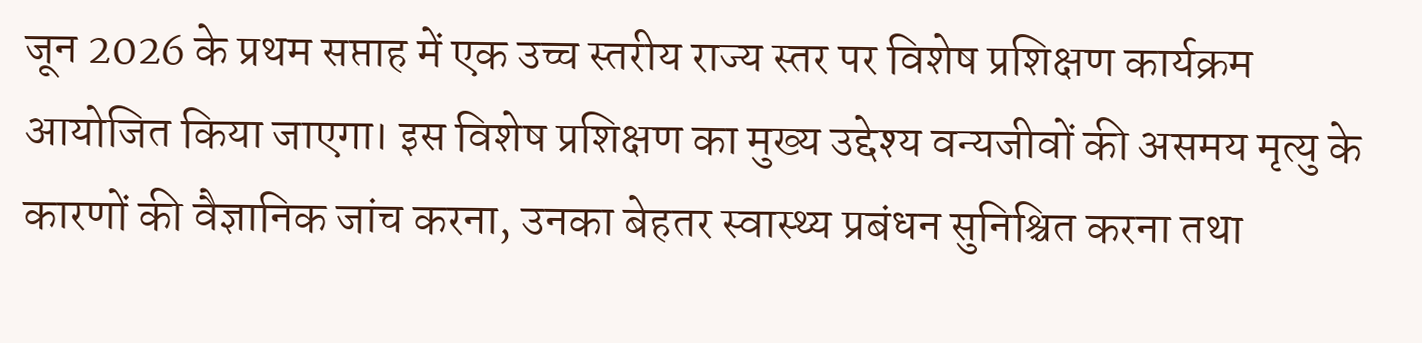जून 2026 के प्रथम सप्ताह में एक उच्च स्तरीय राज्य स्तर पर विशेष प्रशिक्षण कार्यक्रम आयोजित किया जाएगा। इस विशेष प्रशिक्षण का मुख्य उद्देश्य वन्यजीवों की असमय मृत्यु के कारणों की वैज्ञानिक जांच करना, उनका बेहतर स्वास्थ्य प्रबंधन सुनिश्चित करना तथा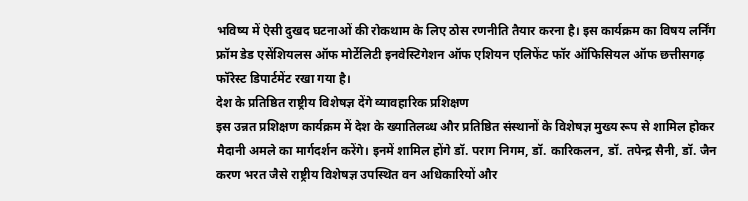भविष्य में ऐसी दुखद घटनाओं की रोकथाम के लिए ठोस रणनीति तैयार करना है। इस कार्यक्रम का विषय लर्निंग फ्रॉम डेड एसेंशियलस ऑफ मोर्टेलिटी इनवेस्टिगेशन ऑफ एशियन एलिफेंट फॉर ऑफिसियल ऑफ छत्तीसगढ़ फॉरेस्ट डिपार्टमेंट रखा गया है।
देश के प्रतिष्ठित राष्ट्रीय विशेषज्ञ देंगे व्यावहारिक प्रशिक्षण
इस उन्नत प्रशिक्षण कार्यक्रम में देश के ख्यातिलब्ध और प्रतिष्ठित संस्थानों के विशेषज्ञ मुख्य रूप से शामिल होकर मैदानी अमले का मार्गदर्शन करेंगे। इनमें शामिल होंगे डॉ. पराग निगम, डॉ. कारिकलन, डॉ. तपेन्द्र सैनी, डॉ. जैन करण भरत जैसे राष्ट्रीय विशेषज्ञ उपस्थित वन अधिकारियों और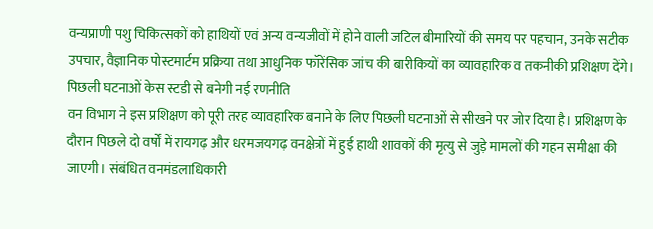वन्यप्राणी पशु चिकित्सकों को हाथियों एवं अन्य वन्यजीवों में होने वाली जटिल बीमारियों की समय पर पहचान, उनके सटीक उपचार, वैज्ञानिक पोस्टमार्टम प्रक्रिया तथा आधुनिक फॉरेंसिक जांच की बारीकियों का व्यावहारिक व तकनीकी प्रशिक्षण देंगे।
पिछली घटनाओं केस स्टडी से बनेगी नई रणनीति
वन विभाग ने इस प्रशिक्षण को पूरी तरह व्यावहारिक बनाने के लिए पिछली घटनाओं से सीखने पर जोर दिया है। प्रशिक्षण के दौरान पिछले दो वर्षों में रायगढ़ और धरमजयगढ़ वनक्षेत्रों में हुई हाथी शावकों की मृत्यु से जुड़े मामलों की गहन समीक्षा की जाएगी। संबंधित वनमंडलाधिकारी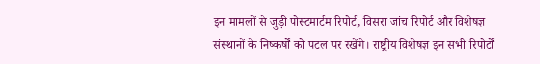इन मामलों से जुड़ी पोस्टमार्टम रिपोर्ट, विसरा जांच रिपोर्ट और विशेषज्ञ संस्थानों के निष्कर्षों को पटल पर रखेंगे। राष्ट्रीय विशेषज्ञ इन सभी रिपोर्टों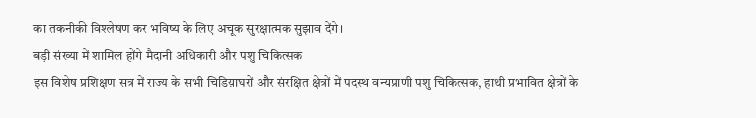का तकनीकी विश्लेषण कर भविष्य के लिए अचूक सुरक्षात्मक सुझाव देंगे।
बड़ी संख्या में शामिल होंगे मैदानी अधिकारी और पशु चिकित्सक
इस विशेष प्रशिक्षण सत्र में राज्य के सभी चिडिय़ाघरों और संरक्षित क्षेत्रों में पदस्थ वन्यप्राणी पशु चिकित्सक, हाथी प्रभावित क्षेत्रों के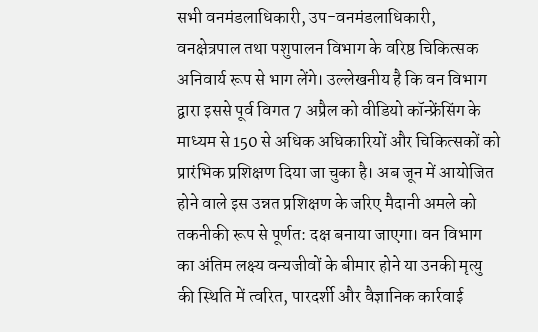सभी वनमंडलाधिकारी, उप-वनमंडलाधिकारी, वनक्षेत्रपाल तथा पशुपालन विभाग के वरिष्ठ चिकित्सक अनिवार्य रूप से भाग लेंगे। उल्लेखनीय है कि वन विभाग द्वारा इससे पूर्व विगत 7 अप्रैल को वीडियो कॉन्फ्रेंसिंग के माध्यम से 150 से अधिक अधिकारियों और चिकित्सकों को प्रारंभिक प्रशिक्षण दिया जा चुका है। अब जून में आयोजित होने वाले इस उन्नत प्रशिक्षण के जरिए मैदानी अमले को तकनीकी रूप से पूर्णत: दक्ष बनाया जाएगा। वन विभाग का अंतिम लक्ष्य वन्यजीवों के बीमार होने या उनकी मृत्यु की स्थिति में त्वरित, पारदर्शी और वैज्ञानिक कार्रवाई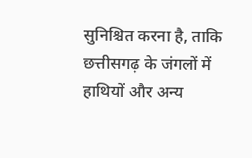सुनिश्चित करना है, ताकि छत्तीसगढ़ के जंगलों में हाथियों और अन्य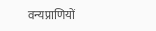वन्यप्राणियों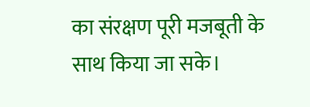का संरक्षण पूरी मजबूती के साथ किया जा सके।